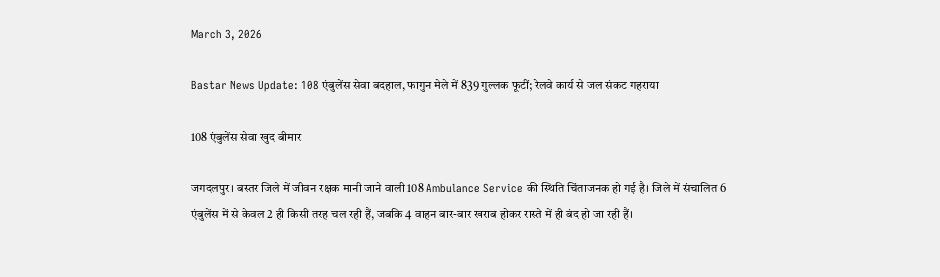March 3, 2026

Bastar News Update: 108 एंबुलेंस सेवा बदहाल, फागुन मेले में 839 गुल्लक फूटीं; रेलवे कार्य से जल संकट गहराया

108 एंबुलेंस सेवा खुद बीमार

जगदलपुर। बस्तर जिले में जीवन रक्षक मानी जाने वाली 108 Ambulance Service की स्थिति चिंताजनक हो गई है। जिले में संचालित 6 एंबुलेंस में से केवल 2 ही किसी तरह चल रही हैं, जबकि 4 वाहन बार-बार खराब होकर रास्ते में ही बंद हो जा रही हैं।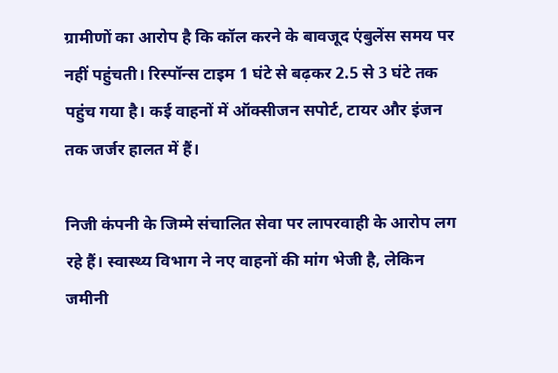ग्रामीणों का आरोप है कि कॉल करने के बावजूद एंबुलेंस समय पर नहीं पहुंचती। रिस्पॉन्स टाइम 1 घंटे से बढ़कर 2.5 से 3 घंटे तक पहुंच गया है। कई वाहनों में ऑक्सीजन सपोर्ट, टायर और इंजन तक जर्जर हालत में हैं।

निजी कंपनी के जिम्मे संचालित सेवा पर लापरवाही के आरोप लग रहे हैं। स्वास्थ्य विभाग ने नए वाहनों की मांग भेजी है, लेकिन जमीनी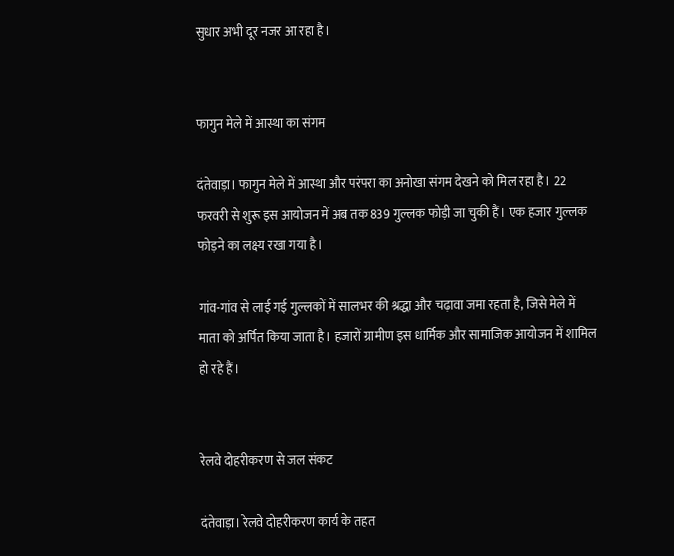सुधार अभी दूर नजर आ रहा है।


फागुन मेले में आस्था का संगम

दंतेवाड़ा। फागुन मेले में आस्था और परंपरा का अनोखा संगम देखने को मिल रहा है। 22 फरवरी से शुरू इस आयोजन में अब तक 839 गुल्लक फोड़ी जा चुकी हैं। एक हजार गुल्लक फोड़ने का लक्ष्य रखा गया है।

गांव-गांव से लाई गई गुल्लकों में सालभर की श्रद्धा और चढ़ावा जमा रहता है, जिसे मेले में माता को अर्पित किया जाता है। हजारों ग्रामीण इस धार्मिक और सामाजिक आयोजन में शामिल हो रहे हैं।


रेलवे दोहरीकरण से जल संकट

दंतेवाड़ा। रेलवे दोहरीकरण कार्य के तहत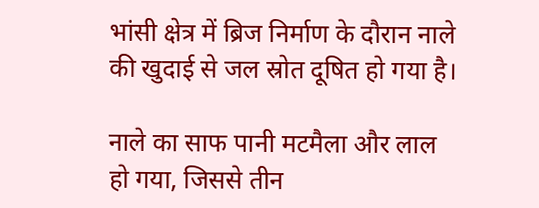भांसी क्षेत्र में ब्रिज निर्माण के दौरान नाले की खुदाई से जल स्रोत दूषित हो गया है।

नाले का साफ पानी मटमैला और लाल हो गया, जिससे तीन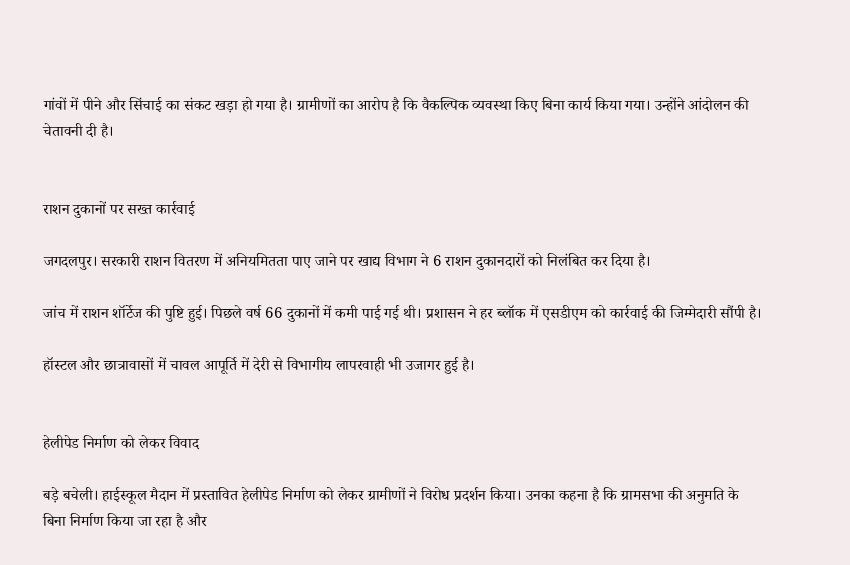गांवों में पीने और सिंचाई का संकट खड़ा हो गया है। ग्रामीणों का आरोप है कि वैकल्पिक व्यवस्था किए बिना कार्य किया गया। उन्होंने आंदोलन की चेतावनी दी है।


राशन दुकानों पर सख्त कार्रवाई

जगदलपुर। सरकारी राशन वितरण में अनियमितता पाए जाने पर खाद्य विभाग ने 6 राशन दुकानदारों को निलंबित कर दिया है।

जांच में राशन शॉर्टेज की पुष्टि हुई। पिछले वर्ष 66 दुकानों में कमी पाई गई थी। प्रशासन ने हर ब्लॉक में एसडीएम को कार्रवाई की जिम्मेदारी सौंपी है।

हॉस्टल और छात्रावासों में चावल आपूर्ति में देरी से विभागीय लापरवाही भी उजागर हुई है।


हेलीपेड निर्माण को लेकर विवाद

बड़े बचेली। हाईस्कूल मैदान में प्रस्तावित हेलीपेड निर्माण को लेकर ग्रामीणों ने विरोध प्रदर्शन किया। उनका कहना है कि ग्रामसभा की अनुमति के बिना निर्माण किया जा रहा है और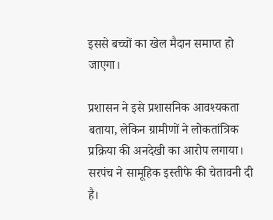इससे बच्चों का खेल मैदान समाप्त हो जाएगा।

प्रशासन ने इसे प्रशासनिक आवश्यकता बताया, लेकिन ग्रामीणों ने लोकतांत्रिक प्रक्रिया की अनदेखी का आरोप लगाया। सरपंच ने सामूहिक इस्तीफे की चेतावनी दी है।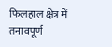फिलहाल क्षेत्र में तनावपूर्ण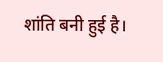शांति बनी हुई है।